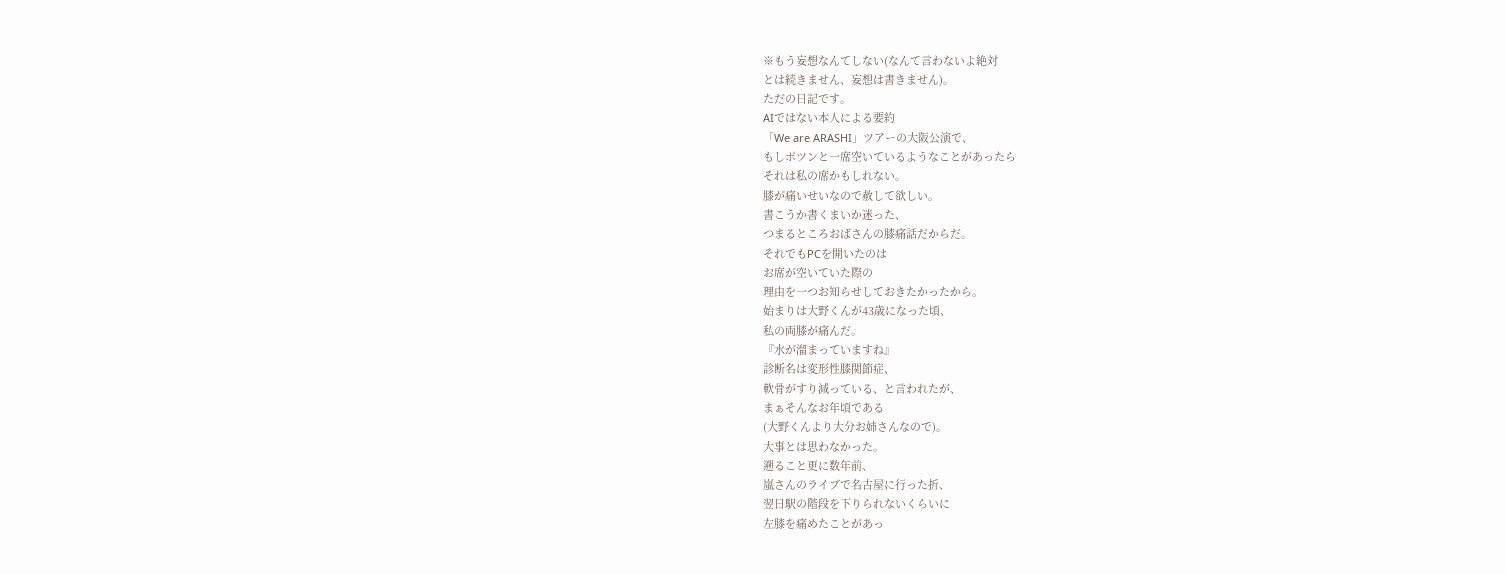※もう妄想なんてしない(なんて言わないよ絶対
とは続きません、妄想は書きません)。
ただの日記です。
AIではない本人による要約
「We are ARASHI」ツアーの大阪公演で、
もしポツンと一席空いているようなことがあったら
それは私の席かもしれない。
膝が痛いせいなので赦して欲しい。
書こうか書くまいか迷った、
つまるところおばさんの膝痛話だからだ。
それでもPCを開いたのは
お席が空いていた際の
理由を一つお知らせしておきたかったから。
始まりは大野くんが43歳になった頃、
私の両膝が痛んだ。
『水が溜まっていますね』
診断名は変形性膝関節症、
軟骨がすり減っている、と言われたが、
まぁそんなお年頃である
(大野くんより大分お姉さんなので)。
大事とは思わなかった。
遡ること更に数年前、
嵐さんのライブで名古屋に行った折、
翌日駅の階段を下りられないくらいに
左膝を痛めたことがあっ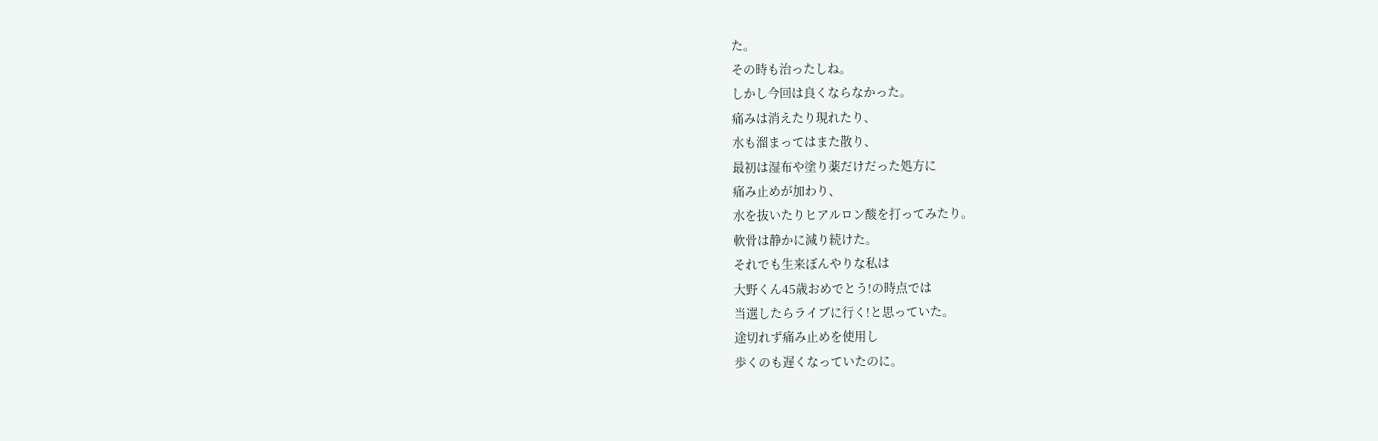た。
その時も治ったしね。
しかし今回は良くならなかった。
痛みは消えたり現れたり、
水も溜まってはまた散り、
最初は湿布や塗り薬だけだった処方に
痛み止めが加わり、
水を抜いたりヒアルロン酸を打ってみたり。
軟骨は静かに減り続けた。
それでも生来ぼんやりな私は
大野くん45歳おめでとう!の時点では
当選したらライブに行く!と思っていた。
途切れず痛み止めを使用し
歩くのも遅くなっていたのに。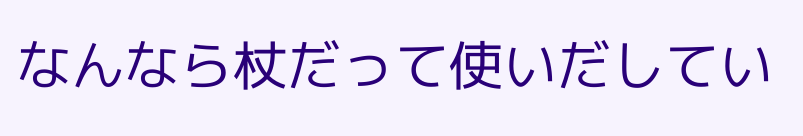なんなら杖だって使いだしてい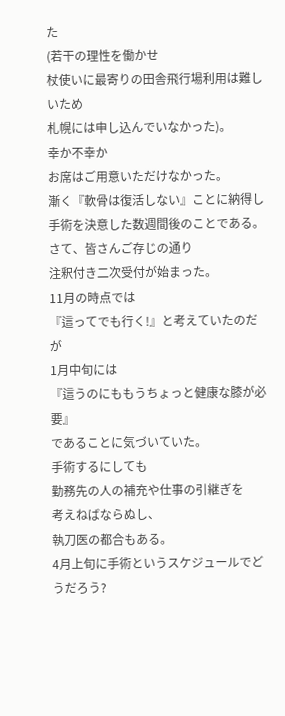た
(若干の理性を働かせ
杖使いに最寄りの田舎飛行場利用は難しいため
札幌には申し込んでいなかった)。
幸か不幸か
お席はご用意いただけなかった。
漸く『軟骨は復活しない』ことに納得し
手術を決意した数週間後のことである。
さて、皆さんご存じの通り
注釈付き二次受付が始まった。
11月の時点では
『這ってでも行く!』と考えていたのだが
1月中旬には
『這うのにももうちょっと健康な膝が必要』
であることに気づいていた。
手術するにしても
勤務先の人の補充や仕事の引継ぎを
考えねばならぬし、
執刀医の都合もある。
4月上旬に手術というスケジュールでどうだろう?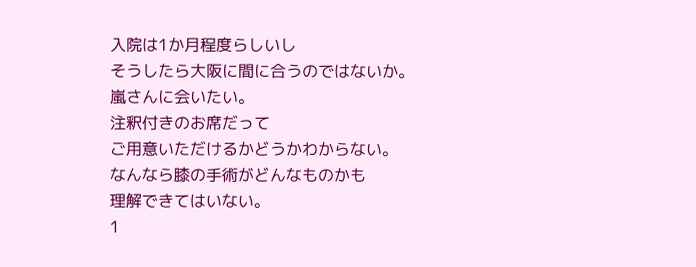入院は1か月程度らしいし
そうしたら大阪に間に合うのではないか。
嵐さんに会いたい。
注釈付きのお席だって
ご用意いただけるかどうかわからない。
なんなら膝の手術がどんなものかも
理解できてはいない。
1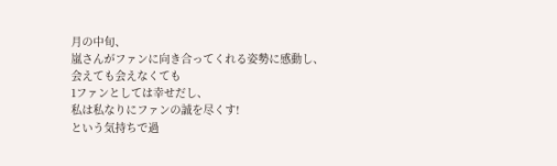月の中旬、
嵐さんがファンに向き合ってくれる姿勢に感動し、
会えても会えなくても
1ファンとしては幸せだし、
私は私なりにファンの誠を尽くす!
という気持ちで過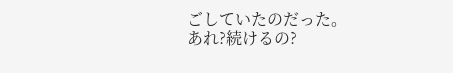ごしていたのだった。
あれ?続けるの?